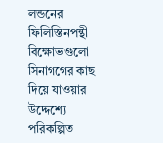লন্ডনের ফিলিস্তিনপন্থী বিক্ষোভগুলো সিনাগগের কাছ দিয়ে যাওয়ার উদ্দেশ্যে পরিকল্পিত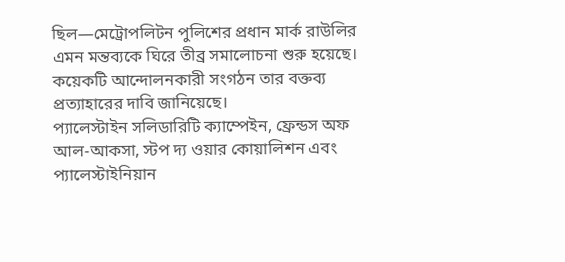ছিল—মেট্রোপলিটন পুলিশের প্রধান মার্ক রাউলির এমন মন্তব্যকে ঘিরে তীব্র সমালোচনা শুরু হয়েছে। কয়েকটি আন্দোলনকারী সংগঠন তার বক্তব্য প্রত্যাহারের দাবি জানিয়েছে।
প্যালেস্টাইন সলিডারিটি ক্যাম্পেইন, ফ্রেন্ডস অফ আল-আকসা, স্টপ দ্য ওয়ার কোয়ালিশন এবং প্যালেস্টাইনিয়ান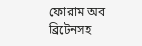ফোরাম অব ব্রিটেনসহ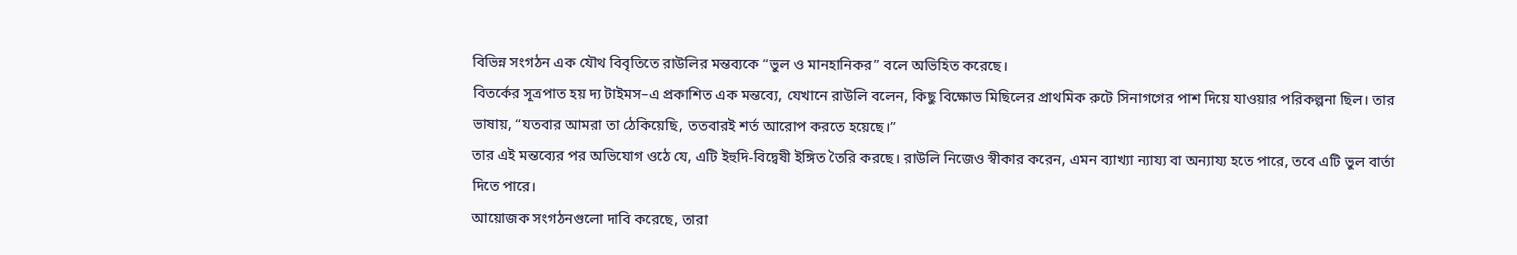বিভিন্ন সংগঠন এক যৌথ বিবৃতিতে রাউলির মন্তব্যকে “ভুল ও মানহানিকর” বলে অভিহিত করেছে।
বিতর্কের সূত্রপাত হয় দ্য টাইমস–এ প্রকাশিত এক মন্তব্যে, যেখানে রাউলি বলেন, কিছু বিক্ষোভ মিছিলের প্রাথমিক রুটে সিনাগগের পাশ দিয়ে যাওয়ার পরিকল্পনা ছিল। তার ভাষায়, “যতবার আমরা তা ঠেকিয়েছি, ততবারই শর্ত আরোপ করতে হয়েছে।”
তার এই মন্তব্যের পর অভিযোগ ওঠে যে, এটি ইহুদি-বিদ্বেষী ইঙ্গিত তৈরি করছে। রাউলি নিজেও স্বীকার করেন, এমন ব্যাখ্যা ন্যায্য বা অন্যায্য হতে পারে, তবে এটি ভুল বার্তা দিতে পারে।
আয়োজক সংগঠনগুলো দাবি করেছে, তারা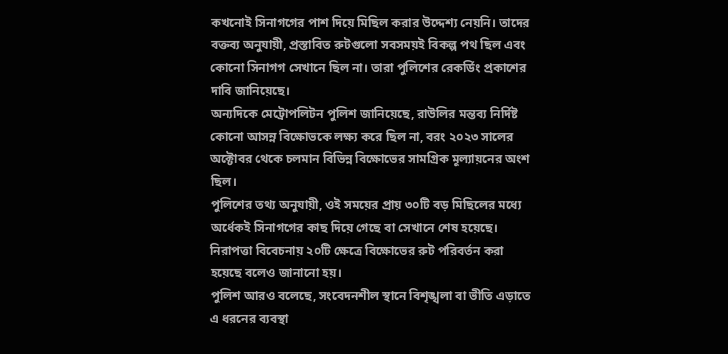কখনোই সিনাগগের পাশ দিয়ে মিছিল করার উদ্দেশ্য নেয়নি। তাদের বক্তব্য অনুযায়ী, প্রস্তাবিত রুটগুলো সবসময়ই বিকল্প পথ ছিল এবং কোনো সিনাগগ সেখানে ছিল না। তারা পুলিশের রেকর্ডিং প্রকাশের দাবি জানিয়েছে।
অন্যদিকে মেট্রোপলিটন পুলিশ জানিয়েছে, রাউলির মন্তব্য নির্দিষ্ট কোনো আসন্ন বিক্ষোভকে লক্ষ্য করে ছিল না, বরং ২০২৩ সালের অক্টোবর থেকে চলমান বিভিন্ন বিক্ষোভের সামগ্রিক মূল্যায়নের অংশ ছিল।
পুলিশের তথ্য অনুযায়ী, ওই সময়ের প্রায় ৩০টি বড় মিছিলের মধ্যে অর্ধেকই সিনাগগের কাছ দিয়ে গেছে বা সেখানে শেষ হয়েছে। নিরাপত্তা বিবেচনায় ২০টি ক্ষেত্রে বিক্ষোভের রুট পরিবর্তন করা হয়েছে বলেও জানানো হয়।
পুলিশ আরও বলেছে, সংবেদনশীল স্থানে বিশৃঙ্খলা বা ভীতি এড়াতে এ ধরনের ব্যবস্থা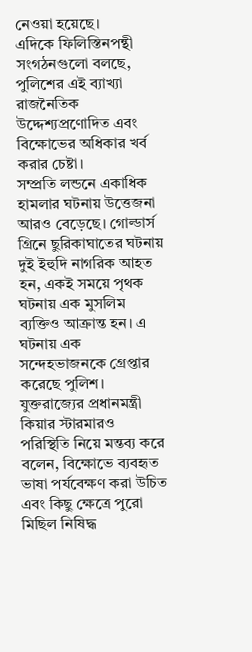নেওয়া হয়েছে।
এদিকে ফিলিস্তিনপন্থী সংগঠনগুলো বলছে, পুলিশের এই ব্যাখ্যা রাজনৈতিক উদ্দেশ্যপ্রণোদিত এবং বিক্ষোভের অধিকার খর্ব করার চেষ্টা।
সম্প্রতি লন্ডনে একাধিক হামলার ঘটনায় উত্তেজনা আরও বেড়েছে। গোল্ডার্স গ্রিনে ছুরিকাঘাতের ঘটনায় দুই ইহুদি নাগরিক আহত হন, একই সময়ে পৃথক ঘটনায় এক মুসলিম ব্যক্তিও আক্রান্ত হন। এ ঘটনায় এক সন্দেহভাজনকে গ্রেপ্তার করেছে পুলিশ।
যুক্তরাজ্যের প্রধানমন্ত্রী কিয়ার স্টারমারও পরিস্থিতি নিয়ে মন্তব্য করে বলেন, বিক্ষোভে ব্যবহৃত ভাষা পর্যবেক্ষণ করা উচিত এবং কিছু ক্ষেত্রে পুরো মিছিল নিষিদ্ধ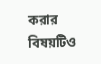করার বিষয়টিও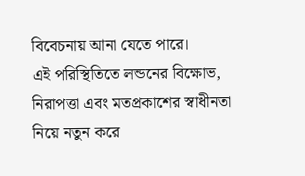বিবেচনায় আনা যেতে পারে।
এই পরিস্থিতিতে লন্ডনের বিক্ষোভ, নিরাপত্তা এবং মতপ্রকাশের স্বাধীনতা নিয়ে নতুন করে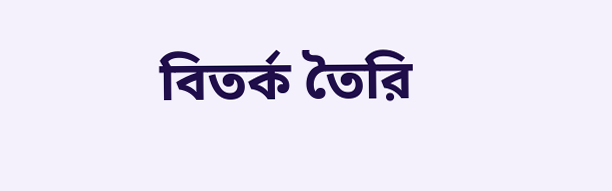বিতর্ক তৈরি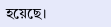হয়েছে।